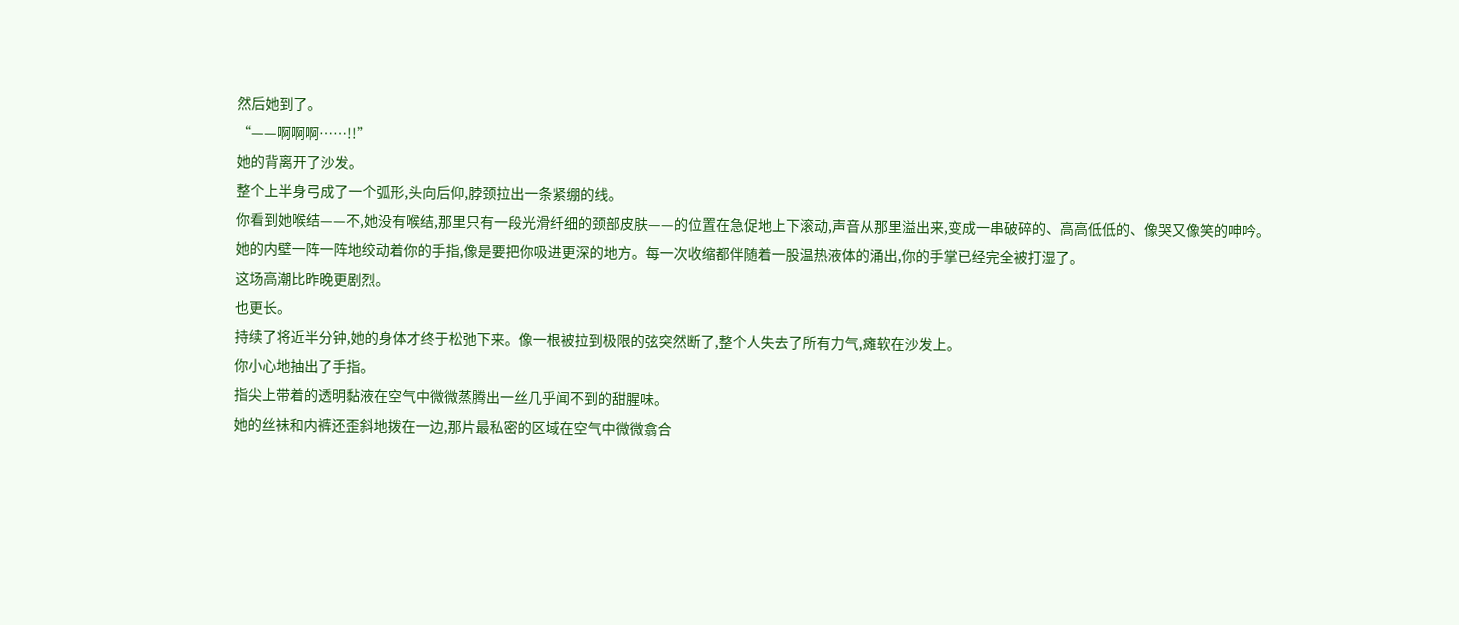然后她到了。
“——啊啊啊……!!”
她的背离开了沙发。
整个上半身弓成了一个弧形,头向后仰,脖颈拉出一条紧绷的线。
你看到她喉结——不,她没有喉结,那里只有一段光滑纤细的颈部皮肤——的位置在急促地上下滚动,声音从那里溢出来,变成一串破碎的、高高低低的、像哭又像笑的呻吟。
她的内壁一阵一阵地绞动着你的手指,像是要把你吸进更深的地方。每一次收缩都伴随着一股温热液体的涌出,你的手掌已经完全被打湿了。
这场高潮比昨晚更剧烈。
也更长。
持续了将近半分钟,她的身体才终于松弛下来。像一根被拉到极限的弦突然断了,整个人失去了所有力气,瘫软在沙发上。
你小心地抽出了手指。
指尖上带着的透明黏液在空气中微微蒸腾出一丝几乎闻不到的甜腥味。
她的丝袜和内裤还歪斜地拨在一边,那片最私密的区域在空气中微微翕合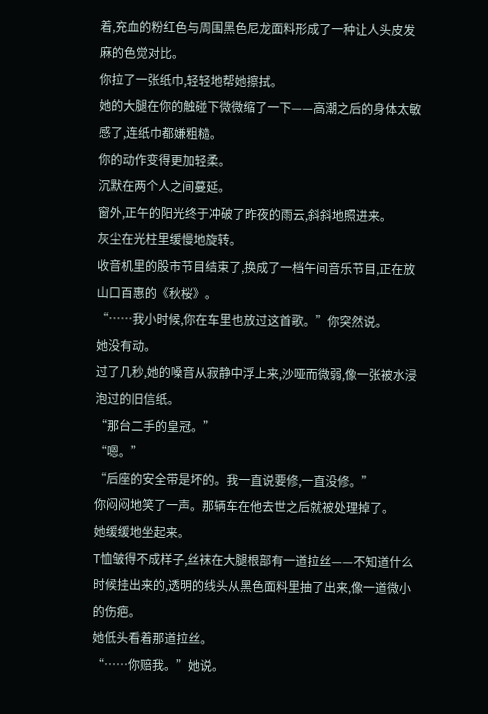着,充血的粉红色与周围黑色尼龙面料形成了一种让人头皮发麻的色觉对比。
你拉了一张纸巾,轻轻地帮她擦拭。
她的大腿在你的触碰下微微缩了一下——高潮之后的身体太敏感了,连纸巾都嫌粗糙。
你的动作变得更加轻柔。
沉默在两个人之间蔓延。
窗外,正午的阳光终于冲破了昨夜的雨云,斜斜地照进来。
灰尘在光柱里缓慢地旋转。
收音机里的股市节目结束了,换成了一档午间音乐节目,正在放山口百惠的《秋桜》。
“……我小时候,你在车里也放过这首歌。”你突然说。
她没有动。
过了几秒,她的嗓音从寂静中浮上来,沙哑而微弱,像一张被水浸泡过的旧信纸。
“那台二手的皇冠。”
“嗯。”
“后座的安全带是坏的。我一直说要修,一直没修。”
你闷闷地笑了一声。那辆车在他去世之后就被处理掉了。
她缓缓地坐起来。
T恤皱得不成样子,丝袜在大腿根部有一道拉丝——不知道什么时候挂出来的,透明的线头从黑色面料里抽了出来,像一道微小的伤疤。
她低头看着那道拉丝。
“……你赔我。”她说。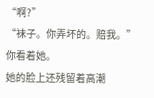“啊?”
“袜子。你弄坏的。赔我。”
你看着她。
她的脸上还残留着高潮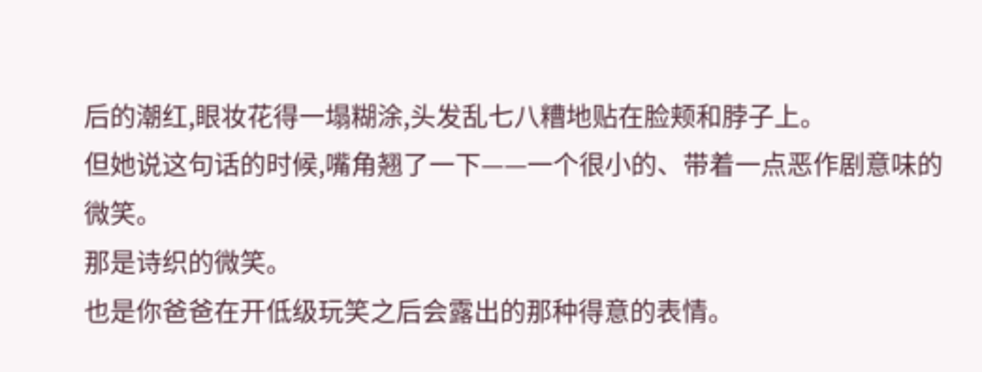后的潮红,眼妆花得一塌糊涂,头发乱七八糟地贴在脸颊和脖子上。
但她说这句话的时候,嘴角翘了一下——一个很小的、带着一点恶作剧意味的微笑。
那是诗织的微笑。
也是你爸爸在开低级玩笑之后会露出的那种得意的表情。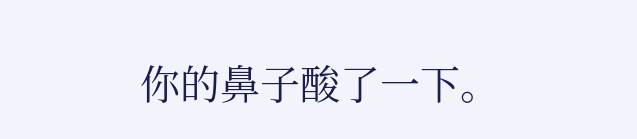你的鼻子酸了一下。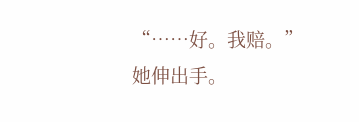“……好。我赔。”
她伸出手。